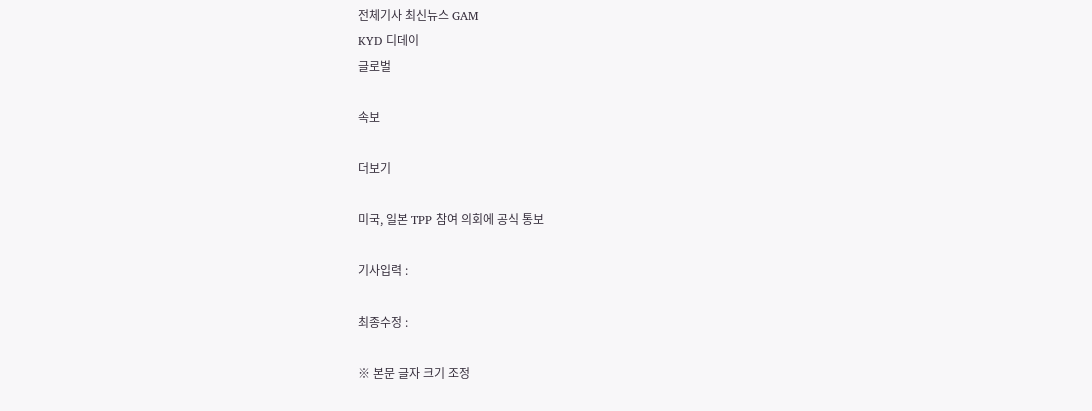전체기사 최신뉴스 GAM
KYD 디데이
글로벌

속보

더보기

미국, 일본 TPP 참여 의회에 공식 통보

기사입력 :

최종수정 :

※ 본문 글자 크기 조정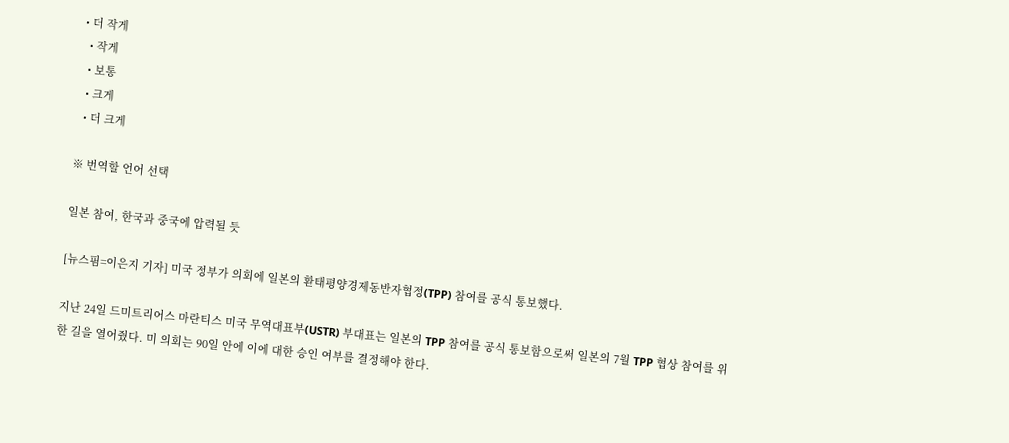• 더 작게
  • 작게
  • 보통
  • 크게
  • 더 크게

※ 번역할 언어 선택

일본 참여, 한국과 중국에 압력될 듯

[뉴스핌=이은지 기자] 미국 정부가 의회에 일본의 환태평양경제동반자협정(TPP) 참여를 공식 통보했다.

지난 24일 드미트리어스 마란티스 미국 무역대표부(USTR) 부대표는 일본의 TPP 참여를 공식 통보함으로써 일본의 7월 TPP 협상 참여를 위한 길을 열어줬다. 미 의회는 90일 안에 이에 대한 승인 여부를 결정해야 한다.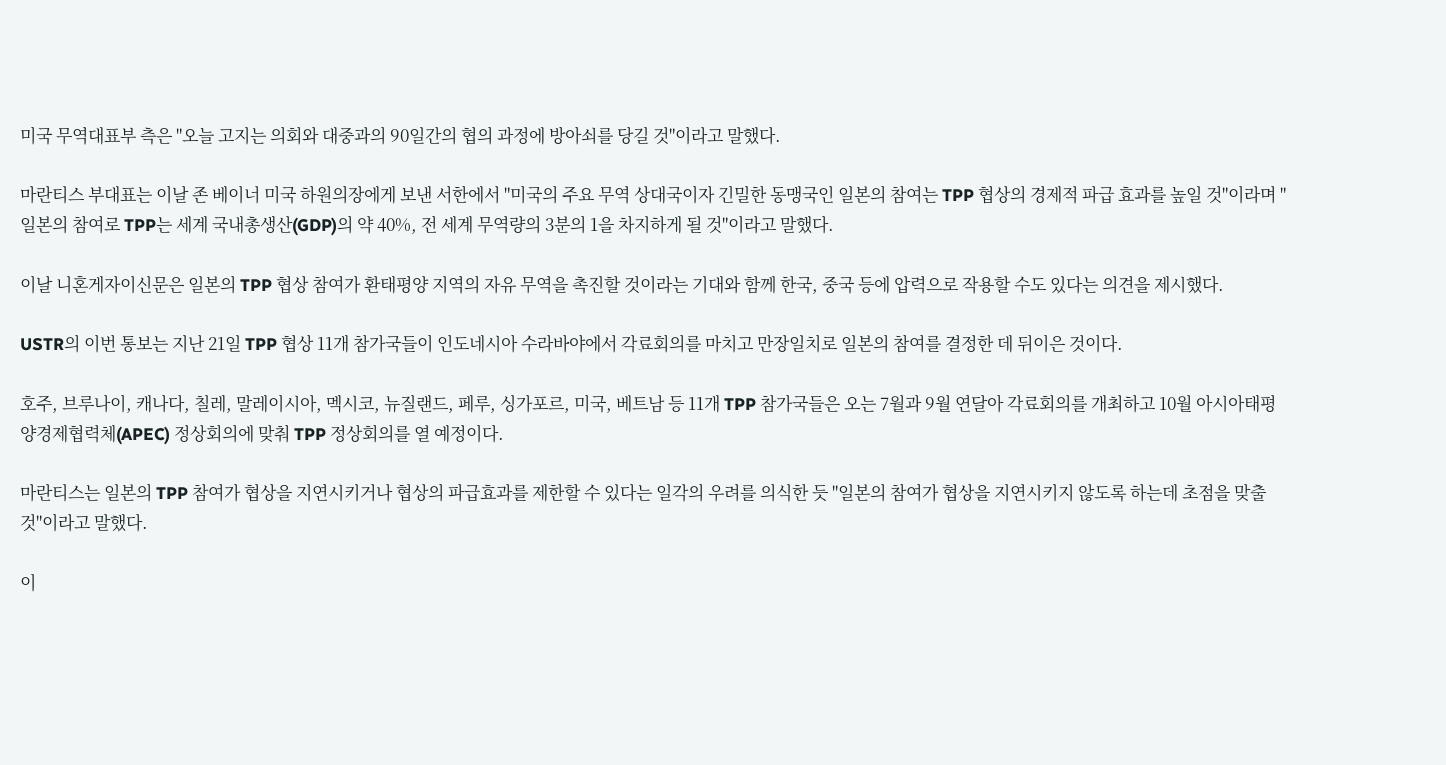미국 무역대표부 측은 "오늘 고지는 의회와 대중과의 90일간의 협의 과정에 방아쇠를 당길 것"이라고 말했다.

마란티스 부대표는 이날 존 베이너 미국 하원의장에게 보낸 서한에서 "미국의 주요 무역 상대국이자 긴밀한 동맹국인 일본의 참여는 TPP 협상의 경제적 파급 효과를 높일 것"이라며 "일본의 참여로 TPP는 세계 국내총생산(GDP)의 약 40%, 전 세계 무역량의 3분의 1을 차지하게 될 것"이라고 말했다.

이날 니혼게자이신문은 일본의 TPP 협상 참여가 환태평양 지역의 자유 무역을 촉진할 것이라는 기대와 함께 한국, 중국 등에 압력으로 작용할 수도 있다는 의견을 제시했다.

USTR의 이번 통보는 지난 21일 TPP 협상 11개 참가국들이 인도네시아 수라바야에서 각료회의를 마치고 만장일치로 일본의 참여를 결정한 데 뒤이은 것이다.

호주, 브루나이, 캐나다, 칠레, 말레이시아, 멕시코, 뉴질랜드, 페루, 싱가포르, 미국, 베트남 등 11개 TPP 참가국들은 오는 7월과 9월 연달아 각료회의를 개최하고 10월 아시아태평양경제협력체(APEC) 정상회의에 맞춰 TPP 정상회의를 열 예정이다.

마란티스는 일본의 TPP 참여가 협상을 지연시키거나 협상의 파급효과를 제한할 수 있다는 일각의 우려를 의식한 듯 "일본의 참여가 협상을 지연시키지 않도록 하는데 초점을 맞출 것"이라고 말했다.

이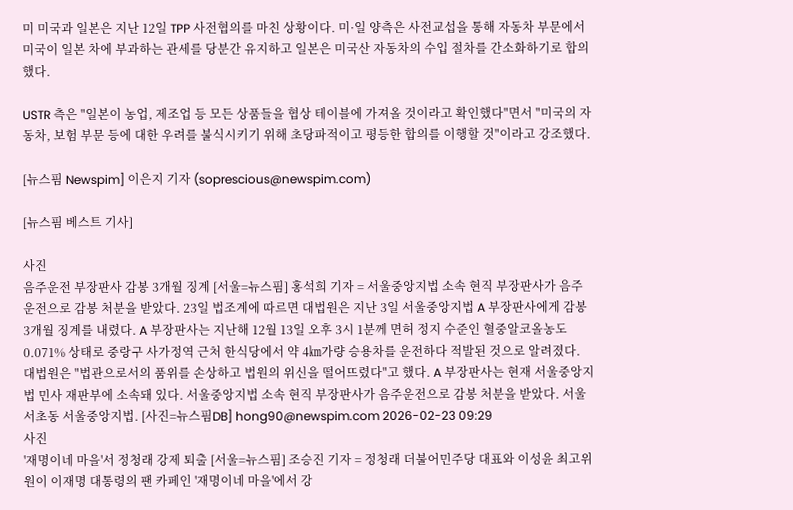미 미국과 일본은 지난 12일 TPP 사전협의를 마친 상황이다. 미·일 양측은 사전교섭을 통해 자동차 부문에서 미국이 일본 차에 부과하는 관세를 당분간 유지하고 일본은 미국산 자동차의 수입 절차를 간소화하기로 합의했다.

USTR 측은 "일본이 농업, 제조업 등 모든 상품들을 협상 테이블에 가져올 것이라고 확인했다"면서 "미국의 자동차, 보험 부문 등에 대한 우려를 불식시키기 위해 초당파적이고 평등한 합의를 이행할 것"이라고 강조했다.

[뉴스핌 Newspim] 이은지 기자 (soprescious@newspim.com)

[뉴스핌 베스트 기사]

사진
음주운전 부장판사 감봉 3개월 징계 [서울=뉴스핌] 홍석희 기자 = 서울중앙지법 소속 현직 부장판사가 음주운전으로 감봉 처분을 받았다. 23일 법조계에 따르면 대법원은 지난 3일 서울중앙지법 A 부장판사에게 감봉 3개월 징계를 내렸다. A 부장판사는 지난해 12월 13일 오후 3시 1분께 면허 정지 수준인 혈중알코올농도 0.071% 상태로 중랑구 사가정역 근처 한식당에서 약 4㎞가량 승용차를 운전하다 적발된 것으로 알려졌다. 대법원은 "법관으로서의 품위를 손상하고 법원의 위신을 떨어뜨렸다"고 했다. A 부장판사는 현재 서울중앙지법 민사 재판부에 소속돼 있다. 서울중앙지법 소속 현직 부장판사가 음주운전으로 감봉 처분을 받았다. 서울 서초동 서울중앙지법. [사진=뉴스핌DB] hong90@newspim.com 2026-02-23 09:29
사진
'재명이네 마을'서 정청래 강제 퇴출 [서울=뉴스핌] 조승진 기자 = 정청래 더불어민주당 대표와 이성윤 최고위원이 이재명 대통령의 팬 카페인 '재명이네 마을'에서 강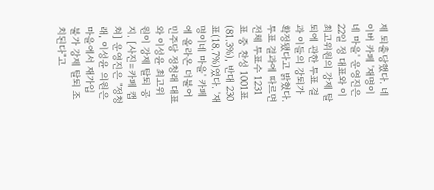제 퇴출당했다. 네이버 카페 '재명이네 마을' 운영진은 22일 정 대표와 이 최고위원의 강제 탈퇴에 관한 투표 결과 이들의 강퇴가 확정됐다고 밝혔다. 투표 결과에 따르면 전체 투표수 1231표 중 찬성 1001표(81.3%), 반대 230표(18.7%)였다. '재명이네 마을' 카페에 올라온 더불어민주당 정청래 대표와 이성윤 최고위원이 강제 탈퇴 공지. [사진=카페 캡쳐] 운영진은 "정청래, 이성윤 의원은 마을에서 재가입 불가 강제 탈퇴 조치된다"고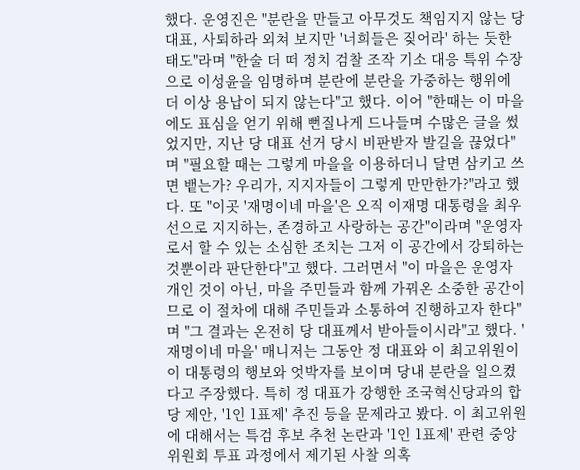했다. 운영진은 "분란을 만들고 아무것도 책임지지 않는 당 대표, 사퇴하라 외쳐 보지만 '너희들은 짖어라' 하는 듯한 태도"라며 "한술 더 떠 정치 검찰 조작 기소 대응 특위 수장으로 이성윤을 임명하며 분란에 분란을 가중하는 행위에 더 이상 용납이 되지 않는다"고 했다. 이어 "한때는 이 마을에도 표심을 얻기 위해 뻔질나게 드나들며 수많은 글을 썼었지만, 지난 당 대표 선거 당시 비판받자 발길을 끊었다"며 "필요할 때는 그렇게 마을을 이용하더니 달면 삼키고 쓰면 뱉는가? 우리가, 지지자들이 그렇게 만만한가?"라고 했다. 또 "이곳 '재명이네 마을'은 오직 이재명 대통령을 최우선으로 지지하는, 존경하고 사랑하는 공간"이라며 "운영자로서 할 수 있는 소심한 조치는 그저 이 공간에서 강퇴하는 것뿐이라 판단한다"고 했다. 그러면서 "이 마을은 운영자 개인 것이 아닌, 마을 주민들과 함께 가꿔온 소중한 공간이므로 이 절차에 대해 주민들과 소통하여 진행하고자 한다"며 "그 결과는 온전히 당 대표께서 받아들이시라"고 했다. '재명이네 마을' 매니저는 그동안 정 대표와 이 최고위원이 이 대통령의 행보와 엇박자를 보이며 당내 분란을 일으켰다고 주장했다. 특히 정 대표가 강행한 조국혁신당과의 합당 제안, '1인 1표제' 추진 등을 문제라고 봤다. 이 최고위원에 대해서는 특검 후보 추천 논란과 '1인 1표제' 관련 중앙위원회 투표 과정에서 제기된 사찰 의혹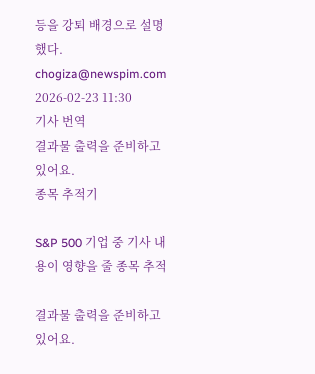등을 강퇴 배경으로 설명했다.  chogiza@newspim.com 2026-02-23 11:30
기사 번역
결과물 출력을 준비하고 있어요.
종목 추적기

S&P 500 기업 중 기사 내용이 영향을 줄 종목 추적

결과물 출력을 준비하고 있어요.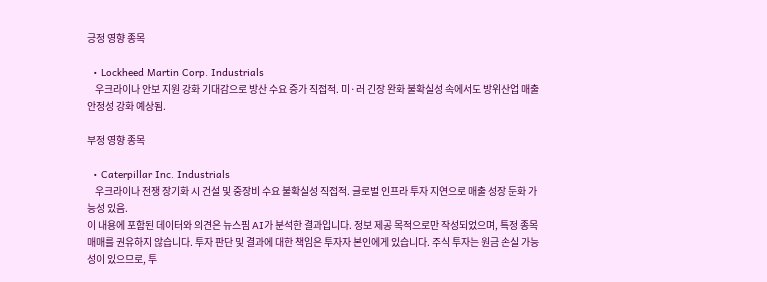긍정 영향 종목

  • Lockheed Martin Corp. Industrials
    우크라이나 안보 지원 강화 기대감으로 방산 수요 증가 직접적. 미·러 긴장 완화 불확실성 속에서도 방위산업 매출 안정성 강화 예상됨.

부정 영향 종목

  • Caterpillar Inc. Industrials
    우크라이나 전쟁 장기화 시 건설 및 중장비 수요 불확실성 직접적. 글로벌 인프라 투자 지연으로 매출 성장 둔화 가능성 있음.
이 내용에 포함된 데이터와 의견은 뉴스핌 AI가 분석한 결과입니다. 정보 제공 목적으로만 작성되었으며, 특정 종목 매매를 권유하지 않습니다. 투자 판단 및 결과에 대한 책임은 투자자 본인에게 있습니다. 주식 투자는 원금 손실 가능성이 있으므로, 투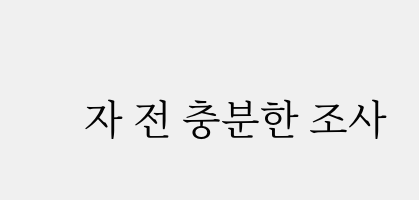자 전 충분한 조사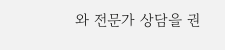와 전문가 상담을 권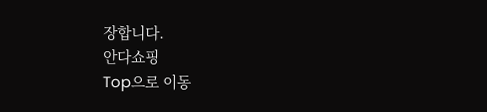장합니다.
안다쇼핑
Top으로 이동